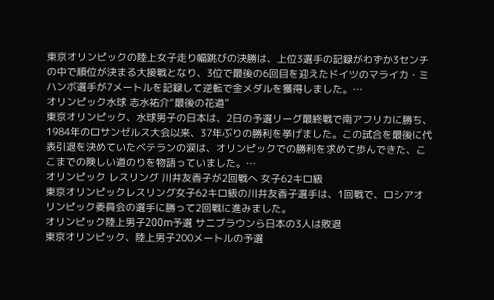東京オリンピックの陸上女子走り幅跳びの決勝は、上位3選手の記録がわずか3センチの中で順位が決まる大接戦となり、3位で最後の6回目を迎えたドイツのマライカ・ミハンボ選手が7メートルを記録して逆転で金メダルを獲得しました。…
オリンピック水球 志水祐介“最後の花道”
東京オリンピック、水球男子の日本は、2日の予選リーグ最終戦で南アフリカに勝ち、1984年のロサンゼルス大会以来、37年ぶりの勝利を挙げました。この試合を最後に代表引退を決めていたベテランの涙は、オリンピックでの勝利を求めて歩んできた、ここまでの険しい道のりを物語っていました。…
オリンピック レスリング 川井友香子が2回戦へ 女子62キロ級
東京オリンピックレスリング女子62キロ級の川井友香子選手は、1回戦で、ロシアオリンピック委員会の選手に勝って2回戦に進みました。
オリンピック陸上男子200m予選 サニブラウンら日本の3人は敗退
東京オリンピック、陸上男子200メートルの予選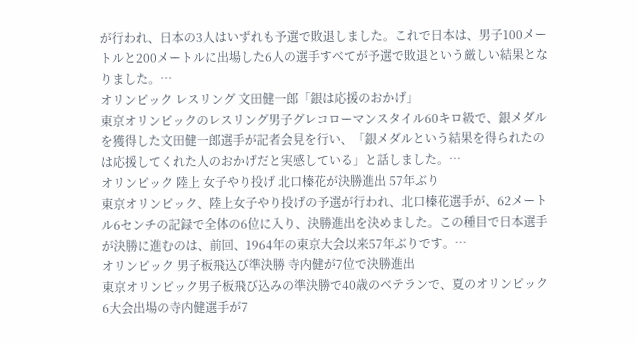が行われ、日本の3人はいずれも予選で敗退しました。これで日本は、男子100メートルと200メートルに出場した6人の選手すべてが予選で敗退という厳しい結果となりました。…
オリンピック レスリング 文田健一郎「銀は応援のおかげ」
東京オリンピックのレスリング男子グレコローマンスタイル60キロ級で、銀メダルを獲得した文田健一郎選手が記者会見を行い、「銀メダルという結果を得られたのは応援してくれた人のおかげだと実感している」と話しました。…
オリンピック 陸上 女子やり投げ 北口榛花が決勝進出 57年ぶり
東京オリンピック、陸上女子やり投げの予選が行われ、北口榛花選手が、62メートル6センチの記録で全体の6位に入り、決勝進出を決めました。この種目で日本選手が決勝に進むのは、前回、1964年の東京大会以来57年ぶりです。…
オリンピック 男子板飛込び準決勝 寺内健が7位で決勝進出
東京オリンピック男子板飛び込みの準決勝で40歳のベテランで、夏のオリンピック6大会出場の寺内健選手が7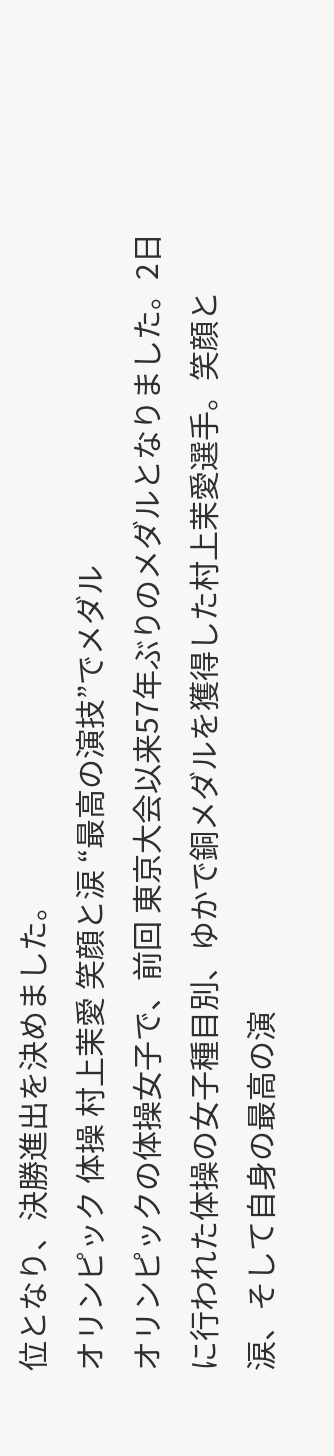位となり、決勝進出を決めました。
オリンピック 体操 村上茉愛 笑顔と涙 “最高の演技”でメダル
オリンピックの体操女子で、前回 東京大会以来57年ぶりのメダルとなりました。2日に行われた体操の女子種目別、ゆかで銅メダルを獲得した村上茉愛選手。笑顔と涙、そして自身の最高の演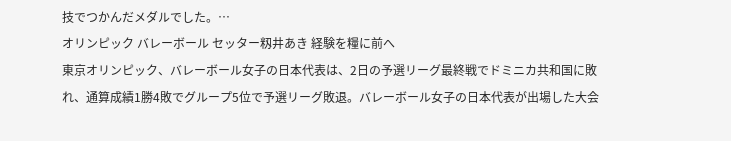技でつかんだメダルでした。…
オリンピック バレーボール セッター籾井あき 経験を糧に前へ
東京オリンピック、バレーボール女子の日本代表は、2日の予選リーグ最終戦でドミニカ共和国に敗れ、通算成績1勝4敗でグループ5位で予選リーグ敗退。バレーボール女子の日本代表が出場した大会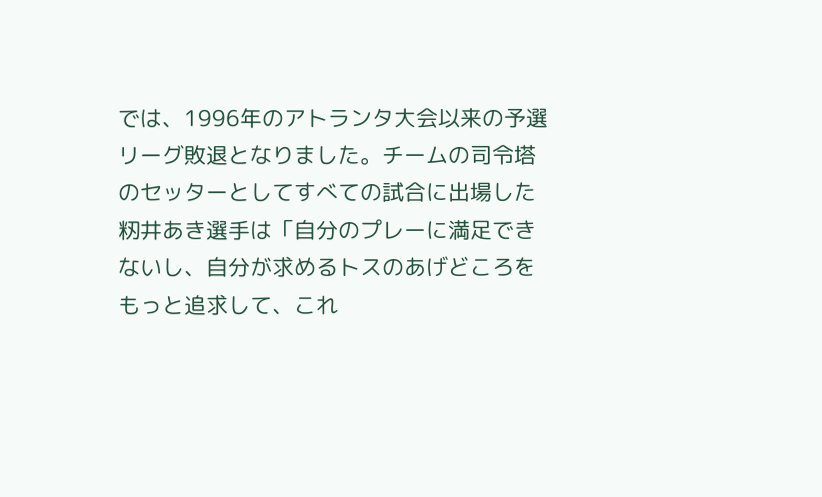では、1996年のアトランタ大会以来の予選リーグ敗退となりました。チームの司令塔のセッターとしてすべての試合に出場した籾井あき選手は「自分のプレーに満足できないし、自分が求めるトスのあげどころをもっと追求して、これ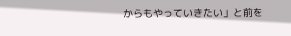からもやっていきたい」と前を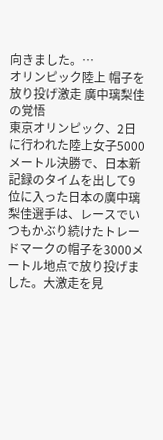向きました。…
オリンピック陸上 帽子を放り投げ激走 廣中璃梨佳の覚悟
東京オリンピック、2日に行われた陸上女子5000メートル決勝で、日本新記録のタイムを出して9位に入った日本の廣中璃梨佳選手は、レースでいつもかぶり続けたトレードマークの帽子を3000メートル地点で放り投げました。大激走を見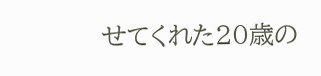せてくれた20歳の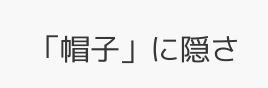「帽子」に隠さ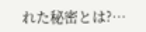れた秘密とは?…